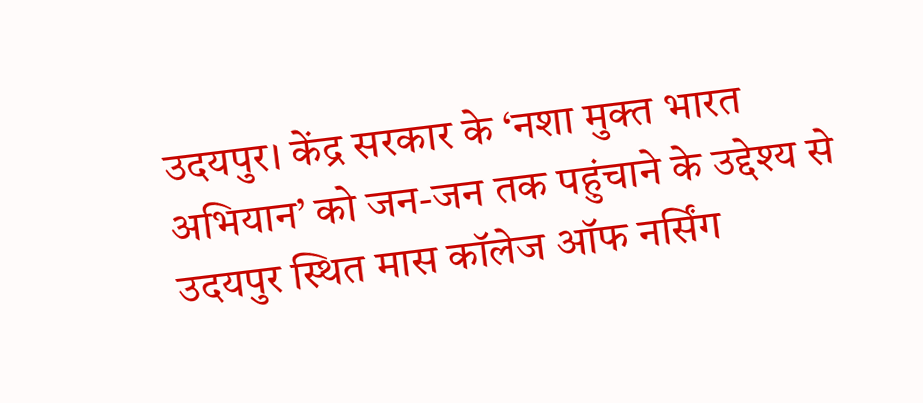उदयपुर। केंद्र सरकार के ‘नशा मुक्त भारत अभियान’ को जन-जन तक पहुंचाने के उद्देश्य से उदयपुर स्थित मास कॉलेज ऑफ नर्सिंग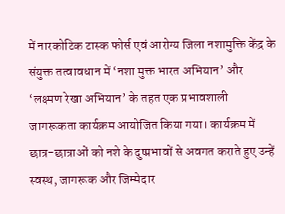में नारकोटिक टास्क फोर्स एवं आरोग्य जिला नशामुक्ति केंद्र के संयुक्त तत्वावधान में ‘नशा मुक्त भारत अभियान’ और ‘लक्ष्मण रेखा अभियान’ के तहत एक प्रभावशाली जागरूकता कार्यक्रम आयोजित किया गया। कार्यक्रम में छात्र-छात्राओं को नशे के दुष्प्रभावों से अवगत कराते हुए उन्हें स्वस्थ, जागरूक और जिम्मेदार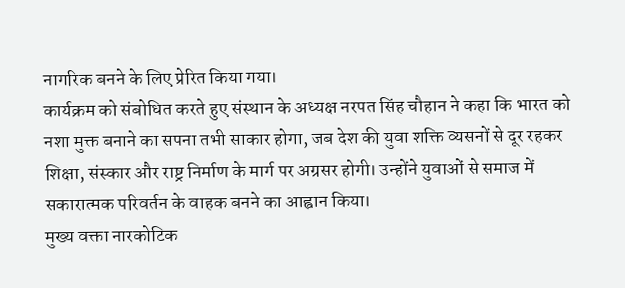नागरिक बनने के लिए प्रेरित किया गया।
कार्यक्रम को संबोधित करते हुए संस्थान के अध्यक्ष नरपत सिंह चौहान ने कहा कि भारत को नशा मुक्त बनाने का सपना तभी साकार होगा, जब देश की युवा शक्ति व्यसनों से दूर रहकर शिक्षा, संस्कार और राष्ट्र निर्माण के मार्ग पर अग्रसर होगी। उन्होंने युवाओं से समाज में सकारात्मक परिवर्तन के वाहक बनने का आह्वान किया।
मुख्य वक्ता नारकोटिक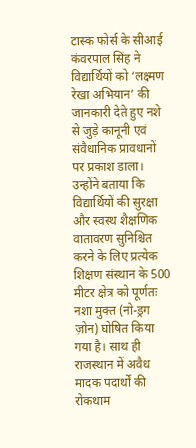टास्क फोर्स के सीआई कंवरपाल सिंह ने विद्यार्थियों को ‘लक्ष्मण रेखा अभियान’ की जानकारी देते हुए नशे से जुड़े कानूनी एवं संवैधानिक प्रावधानों पर प्रकाश डाला। उन्होंने बताया कि विद्यार्थियों की सुरक्षा और स्वस्थ शैक्षणिक वातावरण सुनिश्चित करने के लिए प्रत्येक शिक्षण संस्थान के 500 मीटर क्षेत्र को पूर्णतः नशा मुक्त (नो-ड्रग ज़ोन) घोषित किया गया है। साथ ही राजस्थान में अवैध मादक पदार्थों की रोकथाम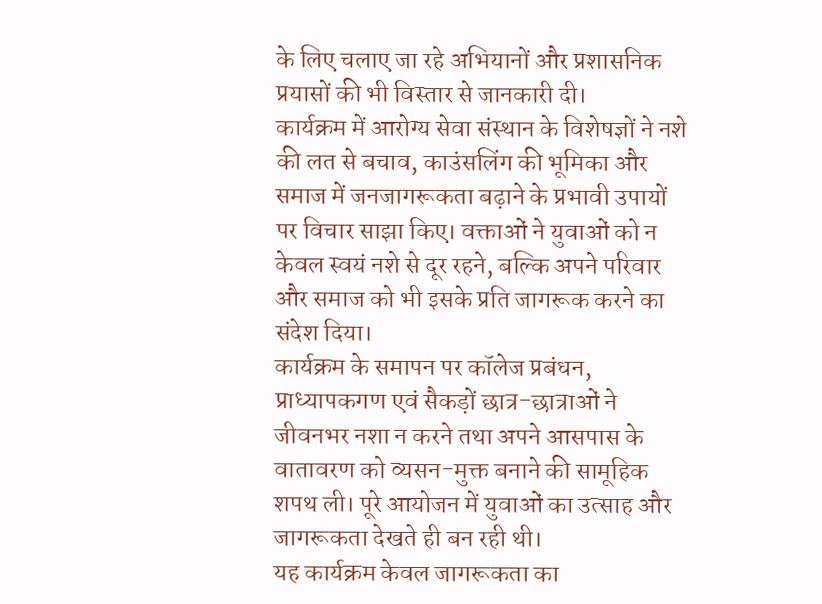के लिए चलाए जा रहे अभियानों और प्रशासनिक प्रयासों की भी विस्तार से जानकारी दी।
कार्यक्रम में आरोग्य सेवा संस्थान के विशेषज्ञों ने नशे की लत से बचाव, काउंसलिंग की भूमिका और समाज में जनजागरूकता बढ़ाने के प्रभावी उपायों पर विचार साझा किए। वक्ताओं ने युवाओं को न केवल स्वयं नशे से दूर रहने, बल्कि अपने परिवार और समाज को भी इसके प्रति जागरूक करने का संदेश दिया।
कार्यक्रम के समापन पर कॉलेज प्रबंधन, प्राध्यापकगण एवं सैकड़ों छात्र-छात्राओं ने जीवनभर नशा न करने तथा अपने आसपास के वातावरण को व्यसन-मुक्त बनाने की सामूहिक शपथ ली। पूरे आयोजन में युवाओं का उत्साह और जागरूकता देखते ही बन रही थी।
यह कार्यक्रम केवल जागरूकता का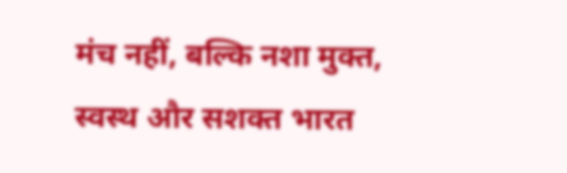मंच नहीं, बल्कि नशा मुक्त, स्वस्थ और सशक्त भारत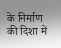के निर्माण की दिशा में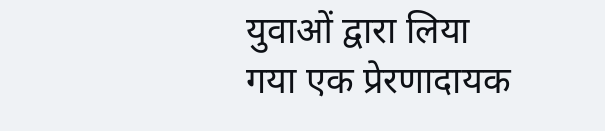युवाओं द्वारा लिया गया एक प्रेरणादायक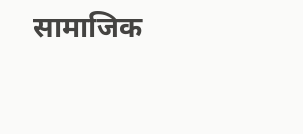सामाजिक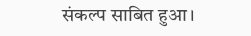संकल्प साबित हुआ।